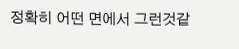정확히 어떤 면에서 그런것같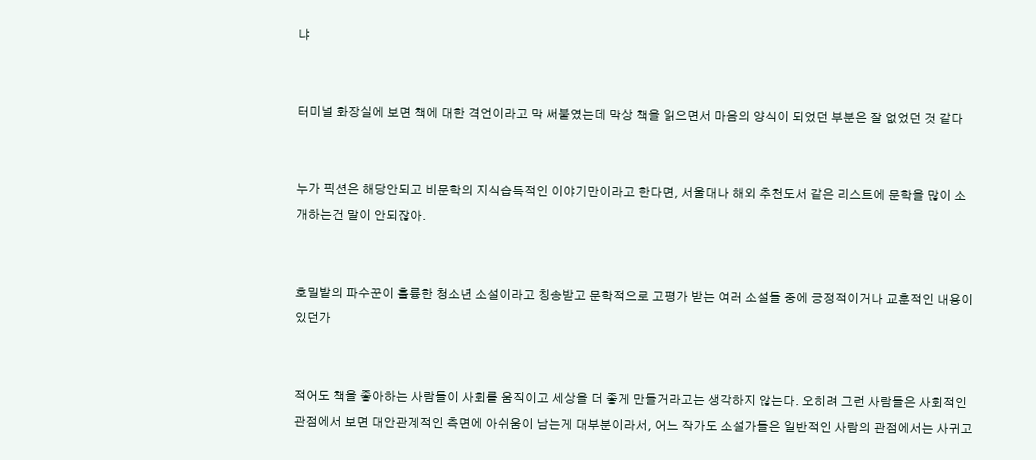냐


터미널 화장실에 보면 책에 대한 격언이라고 막 써붙였는데 막상 책을 읽으면서 마음의 양식이 되었던 부분은 잘 없었던 것 같다


누가 픽션은 해당안되고 비문학의 지식습득적인 이야기만이라고 한다면, 서울대나 해외 추천도서 같은 리스트에 문학을 많이 소개하는건 말이 안되잖아.


호밀밭의 파수꾼이 훌륭한 청소년 소설이라고 칭송받고 문학적으로 고평가 받는 여러 소설들 중에 긍정적이거나 교훈적인 내용이 있던가


적어도 책을 좋아하는 사람들이 사회를 움직이고 세상을 더 좋게 만들거라고는 생각하지 않는다. 오히려 그런 사람들은 사회적인 관점에서 보면 대안관계적인 측면에 아쉬움이 남는게 대부분이라서, 어느 작가도 소설가들은 일반적인 사람의 관점에서는 사귀고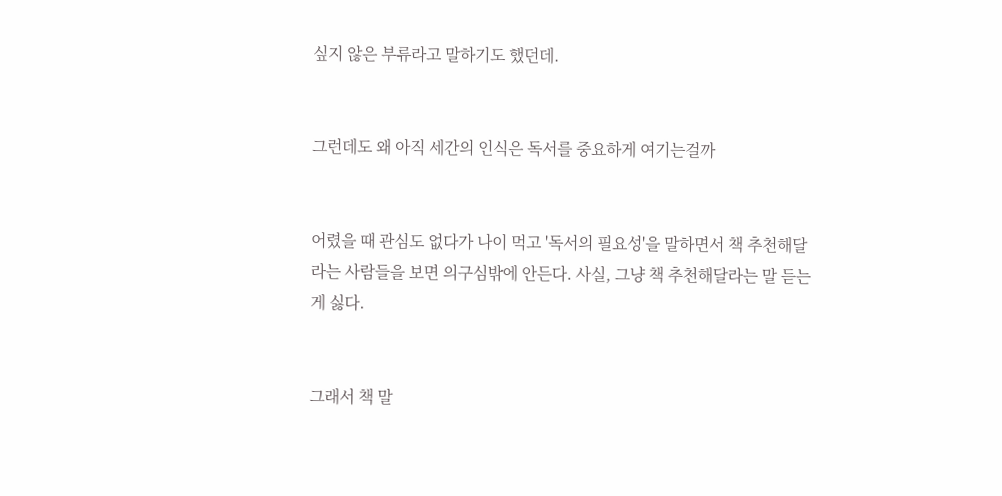싶지 않은 부류라고 말하기도 했던데.


그런데도 왜 아직 세간의 인식은 독서를 중요하게 여기는걸까


어렸을 때 관심도 없다가 나이 먹고 '독서의 필요성'을 말하면서 책 추천해달라는 사람들을 보면 의구심밖에 안든다. 사실, 그냥 책 추천해달라는 말 듣는게 싫다.


그래서 책 말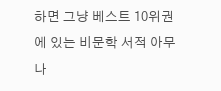하면 그냥 베스트 10위권에 있는 비문학 서적 아무나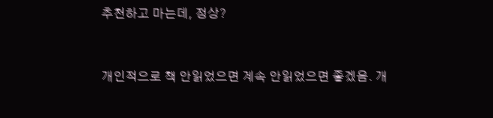추천하고 마는데, 정상?


개인적으로 책 안읽었으면 계속 안읽었으면 좋겠음. 개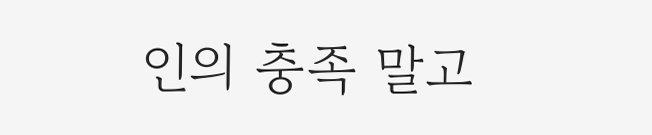인의 충족 말고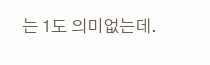는 1도 의미없는데.